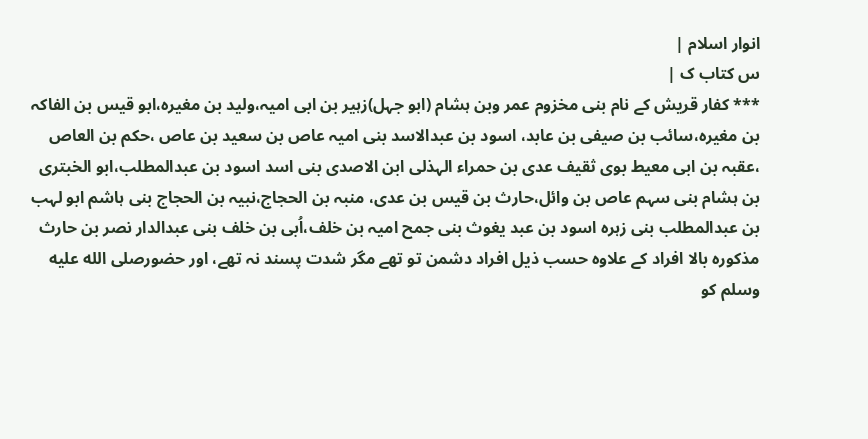انوار اسلام |
س کتاب ک |
*** کفار قریش کے نام بنی مخزوم عمر وبن ہشام (ابو جہل)زہیر بن ابی امیہ،ولید بن مغیرہ،ابو قیس بن الفاکہ بن مغیرہ،سائب بن صیفی بن عابد، اسود بن عبدالاسد بنی امیہ عاص بن سعید بن عاص ،حکم بن العاص ،عقبہ بن ابی معیط بوی ثقیف عدی بن حمراء الہذلی ابن الاصدی بنی اسد اسود بن عبدالمطلب،ابو الخبتری بن ہشام بنی سہم عاص بن وائل،حارث بن قیس بن عدی، منبہ بن الحجاج،نبیہ بن الحجاج بنی ہاشم ابو لہب بن عبدالمطلب بنی زہرہ اسود بن عبد یغوث بنی جمح امیہ بن خلف،اُبی بن خلف بنی عبدالدار نصر بن حارث مذکورہ بالا افراد کے علاوہ حسب ذیل افراد دشمن تو تھے مگر شدت پسند نہ تھے، اور حضورصلى الله عليه وسلم کو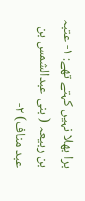برا بھلا نہیں کہتے تھے: ۱- عتبہ بن ربیعہ ( بنی عبدالشمس بن عبد مناف) ۲-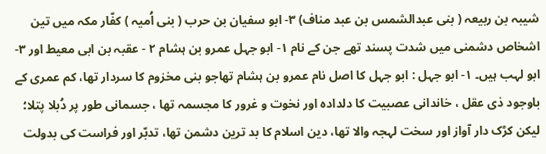شیبہ بن ربیعہ ( بنی عبدالشمس بن عبد مناف) ۳- ابو سفیان بن حرب ( بنی اُمیہ ) کفّار مکہ میں تین اشخاص دشمنی میں شدت پسند تھے جن کے نام ۱- ابو جہل عمرو بن ہشام ۲ - عقبہ بن ابی معیط اور ۳- ابو لہب ہیں۔ ۱- ابو جہل : ابو جہل کا اصل نام عمرو بن ہشام تھاجو بنی مخزوم کا سردار تھا، کم عمری کے باوجود ذی عقل ، خاندانی عصبیت کا دلدادہ اور نخوت و غرور کا مجسمہ تھا ، جسمانی طور پر دُبلا پتلا؛ لیکن کڑک دار آواز اور سخت لہجہ والا تھا، دین اسلام کا بد ترین دشمن تھا، تدبّر اور فراست کی بدولت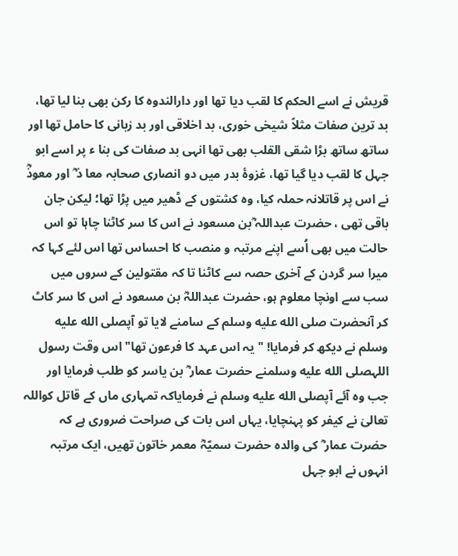قریش نے اسے الحکم کا لقب دیا تھا اور دارالندوہ کا رکن بھی بنا لیا تھا، بد ترین صفات مثلاً شیخی خوری، بد اخلاقی اور بد زبانی کا حامل تھا اور ساتھ ساتھ بڑا شقی القلب بھی تھا انہی بد صفات کی بنا ء پر اسے ابو جہل کا لقب دیا گیا تھا، غزوۂ بدر میں دو انصاری صحابہ معا ذ ؓ اور معوذؓ نے اس پر قاتلانہ حملہ کیا، وہ کشتوں کے ڈھیر میں پڑا تھا؛ لیکن جان باقی تھی ، حضرت عبداللہ ؓبن مسعود نے اس کا سر کاٹنا چاہا تو اس حالت میں بھی اُسے اپنے مرتبہ و منصب کا احساس تھا اس لئے کہا کہ میرا سر گردن کے آخری حصہ سے کاٹنا تا کہ مقتولین کے سروں میں سب سے اونچا معلوم ہو، حضرت عبداللہؓ بن مسعود نے اس کا سر کاٹ کر آنحضرت صلى الله عليه وسلم کے سامنے لایا تو آپصلى الله عليه وسلم نے دیکھ کر فرمایا! " یہ اس عہد کا فرعون تھا" اس وقت رسول اللہصلى الله عليه وسلمنے حضرت عمار ؓ بن یاسر کو طلب فرمایا اور جب وہ آئے آپصلى الله عليه وسلم نے فرمایاکہ تمہاری ماں کے قاتل کواللہ تعالیٰ نے کیفر کو پہنچایا، یہاں اس بات کی صراحت ضروری ہے کہ حضرت عمار ؓ کی والدہ حضرت سمیّہؓ معمر خاتون تھیں، ایک مرتبہ انہوں نے ابو جہل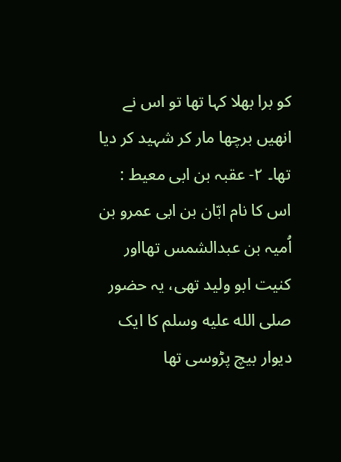کو برا بھلا کہا تھا تو اس نے انھیں برچھا مار کر شہید کر دیا تھا۔ ۲- عقبہ بن ابی معیط : اس کا نام ابّان بن ابی عمرو بن اُمیہ بن عبدالشمس تھااور کنیت ابو ولید تھی، یہ حضور صلى الله عليه وسلم کا ایک دیوار بیچ پڑوسی تھا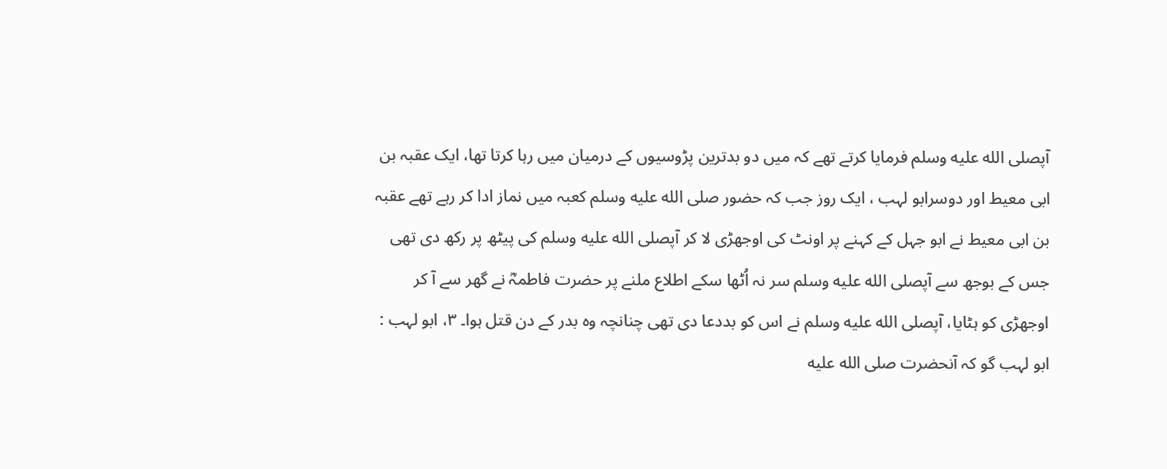آپصلى الله عليه وسلم فرمایا کرتے تھے کہ میں دو بدترین پڑوسیوں کے درمیان میں رہا کرتا تھا، ایک عقبہ بن ابی معیط اور دوسرابو لہب ، ایک روز جب کہ حضور صلى الله عليه وسلم کعبہ میں نماز ادا کر رہے تھے عقبہ بن ابی معیط نے ابو جہل کے کہنے پر اونٹ کی اوجھڑی لا کر آپصلى الله عليه وسلم کی پیٹھ پر رکھ دی تھی جس کے بوجھ سے آپصلى الله عليه وسلم سر نہ اُٹھا سکے اطلاع ملنے پر حضرت فاطمہؓ نے گھر سے آ کر اوجھڑی کو ہٹایا، آپصلى الله عليه وسلم نے اس کو بددعا دی تھی چنانچہ وہ بدر کے دن قتل ہوا۔ ۳، ابو لہب : ابو لہب گو کہ آنحضرت صلى الله عليه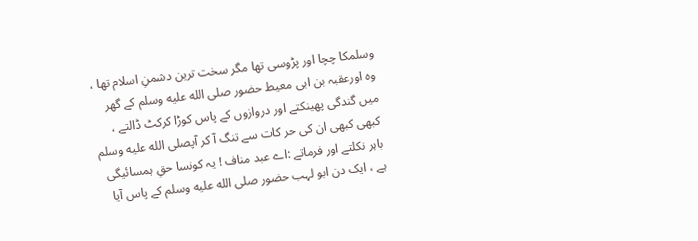وسلمکا چچا اور پڑوسی تھا مگر سخت ترین دشمنِ اسلام تھا ، وہ اورعقبہ بن ابی معیط حضور صلى الله عليه وسلم کے گھر میں گندگی پھینکتے اور دروازوں کے پاس کوڑا کرکٹ ڈالتے ، کبھی کبھی ان کی حر کات سے تنگ آ کر آپصلى الله عليه وسلم باہر نکلتے اور فرماتے :اے عبد مناف ! یہ کونسا حقِ ہمسائیگی ہے ، ایک دن ابو لہب حضور صلى الله عليه وسلم کے پاس آیا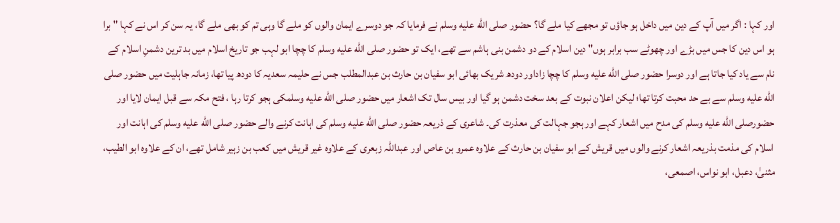اور کہا : اگر میں آپ کے دین میں داخل ہو جاؤں تو مجھے کیا ملے گا؟ حضور صلى الله عليه وسلم نے فرمایا کہ جو دوسرے ایمان والوں کو ملے گا وہی تم کو بھی ملے گا، یہ سن کر اس نے کہا " برا ہو اس دین کا جس میں بڑے اور چھوٹے سب برابر ہوں" دین اسلام کے دو دشمن بنی ہاشم سے تھے، ایک تو حضور صلى الله عليه وسلم کا چچا ابو لہب جو تاریخ اسلام میں بد ترین دشمنِ اسلام کے نام سے یاد کیا جاتا ہے اور دوسرا حضور صلى الله عليه وسلم کا چچا زاداور دودھ شریک بھائی ابو سفیان بن حارث بن عبدالمطلب جس نے حلیمہ سعدیہ کا دودھ پیا تھا، زمانہ جاہلیت میں حضور صلى الله عليه وسلم سے بے حد محبت کرتا تھا؛ لیکن اعلان نبوت کے بعد سخت دشمن ہو گیا اور بیس سال تک اشعار میں حضور صلى الله عليه وسلمکی ہجو کرتا رہا ، فتح مکہ سے قبل ایمان لایا اور حضورصلى الله عليه وسلم کی مدح میں اشعار کہے اور ہجو جہالت کی معذرت کی۔ شاعری کے ذریعہ حضور صلى الله عليه وسلم کی اہانت کرنے والے حضور صلى الله عليه وسلم کی اہانت اور اسلام کی مذمت بذریعہ اشعار کرنے والوں میں قریش کے ابو سفیان بن حارث کے علاوہ عمرو بن عاص اور عبداللہ زبعری کے علاوہ غیر قریش میں کعب بن زہیر شامل تھے، ان کے علاوہ ابو الطیب، مثنیٰ، دعبل، ابو نواس، اصمعی،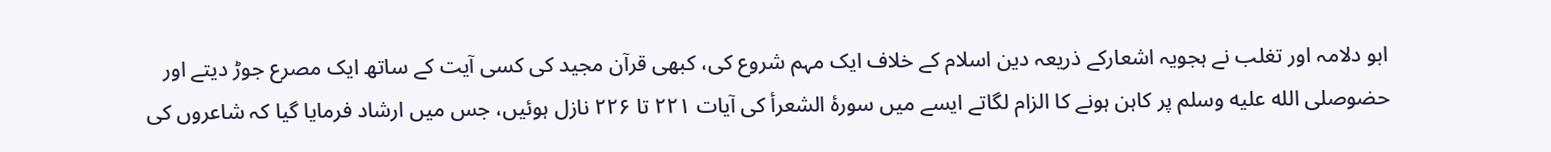ابو دلامہ اور تغلب نے ہجویہ اشعارکے ذریعہ دین اسلام کے خلاف ایک مہم شروع کی، کبھی قرآن مجید کی کسی آیت کے ساتھ ایک مصرع جوڑ دیتے اور حضوصلى الله عليه وسلم پر کاہن ہونے کا الزام لگاتے ایسے میں سورۂ الشعرأ کی آیات ۲۲۱ تا ۲۲۶ نازل ہوئیں، جس میں ارشاد فرمایا گیا کہ شاعروں کی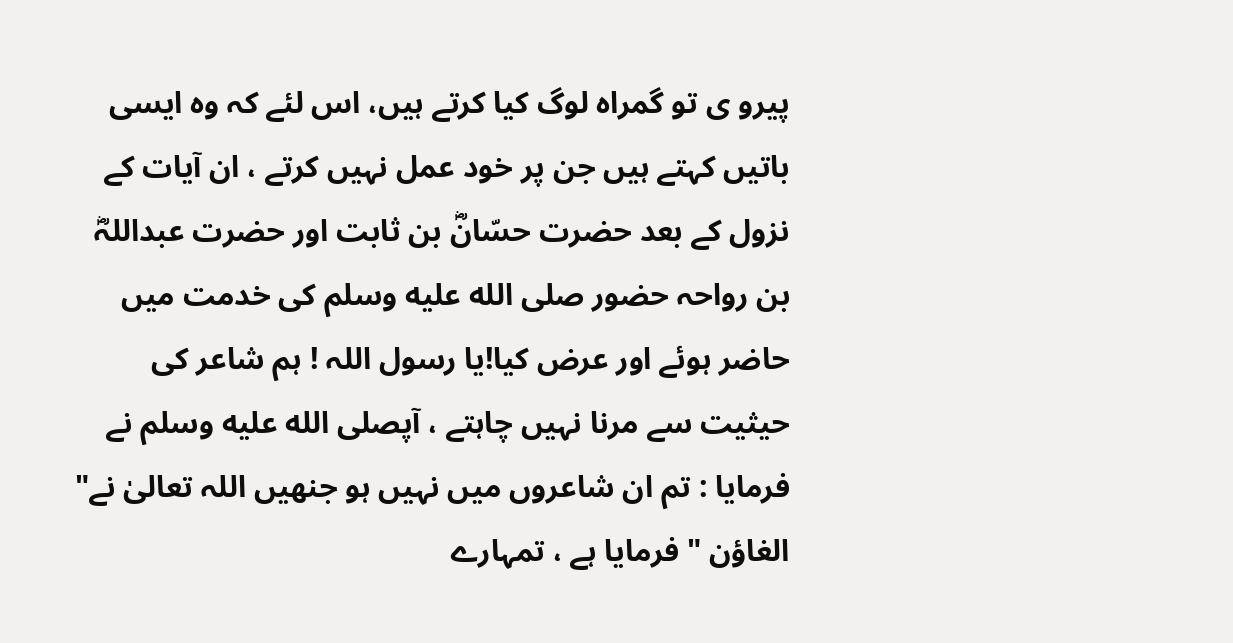پیرو ی تو گمراہ لوگ کیا کرتے ہیں، اس لئے کہ وہ ایسی باتیں کہتے ہیں جن پر خود عمل نہیں کرتے ، ان آیات کے نزول کے بعد حضرت حسّانؓ بن ثابت اور حضرت عبداللہؓ بن رواحہ حضور صلى الله عليه وسلم کی خدمت میں حاضر ہوئے اور عرض کیا!یا رسول اللہ ! ہم شاعر کی حیثیت سے مرنا نہیں چاہتے ، آپصلى الله عليه وسلم نے فرمایا : تم ان شاعروں میں نہیں ہو جنھیں اللہ تعالیٰ نے" الغاؤن " فرمایا ہے ، تمہارے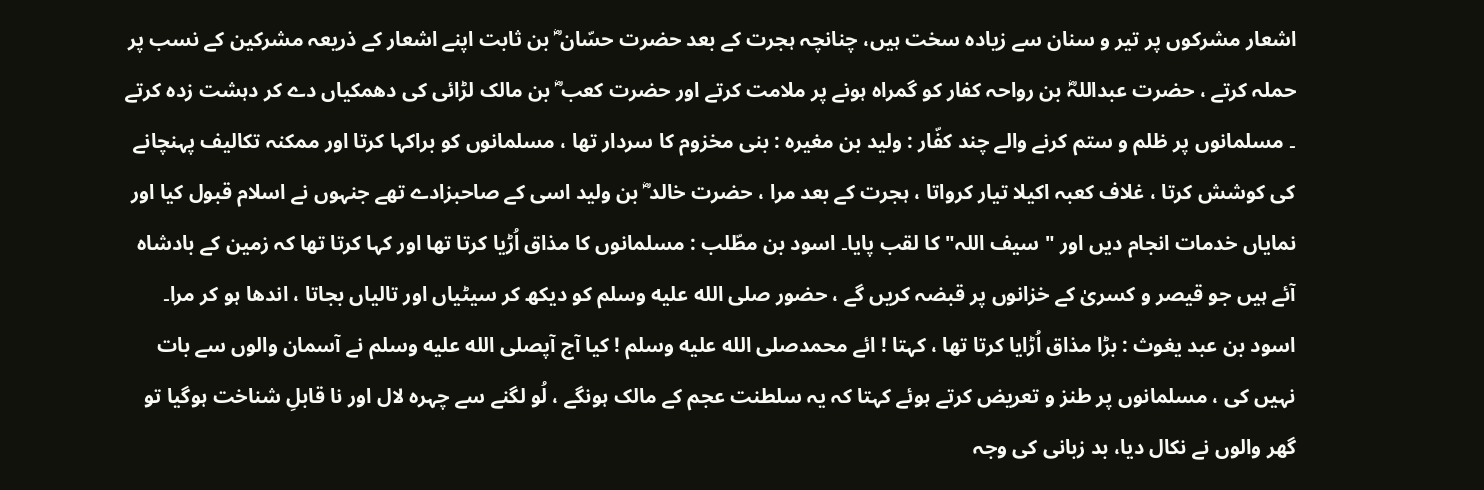اشعار مشرکوں پر تیر و سنان سے زیادہ سخت ہیں، چنانچہ ہجرت کے بعد حضرت حسّان ؓ بن ثابت اپنے اشعار کے ذریعہ مشرکین کے نسب پر حملہ کرتے ، حضرت عبداللہؓ بن رواحہ کفار کو گمراہ ہونے پر ملامت کرتے اور حضرت کعب ؓ بن مالک لڑائی کی دھمکیاں دے کر دہشت زدہ کرتے ۔ مسلمانوں پر ظلم و ستم کرنے والے چند کفّار : ولید بن مغیرہ : بنی مخزوم کا سردار تھا ، مسلمانوں کو براکہا کرتا اور ممکنہ تکالیف پہنچانے کی کوشش کرتا ، غلاف کعبہ اکیلا تیار کرواتا ، ہجرت کے بعد مرا ، حضرت خالد ؓ بن ولید اسی کے صاحبزادے تھے جنہوں نے اسلام قبول کیا اور نمایاں خدمات انجام دیں اور " سیف اللہ" کا لقب پایا۔ اسود بن مطّلب : مسلمانوں کا مذاق اُڑیا کرتا تھا اور کہا کرتا تھا کہ زمین کے بادشاہ آئے ہیں جو قیصر و کسریٰ کے خزانوں پر قبضہ کریں گے ، حضور صلى الله عليه وسلم کو دیکھ کر سیٹیاں اور تالیاں بجاتا ، اندھا ہو کر مرا۔ اسود بن عبد یغوث : بڑا مذاق اُڑایا کرتا تھا ، کہتا ! ائے محمدصلى الله عليه وسلم ! کیا آج آپصلى الله عليه وسلم نے آسمان والوں سے بات نہیں کی ، مسلمانوں پر طنز و تعریض کرتے ہوئے کہتا کہ یہ سلطنت عجم کے مالک ہونگے ، لُو لگنے سے چہرہ لال اور نا قابلِ شناخت ہوگیا تو گھر والوں نے نکال دیا، بد زبانی کی وجہ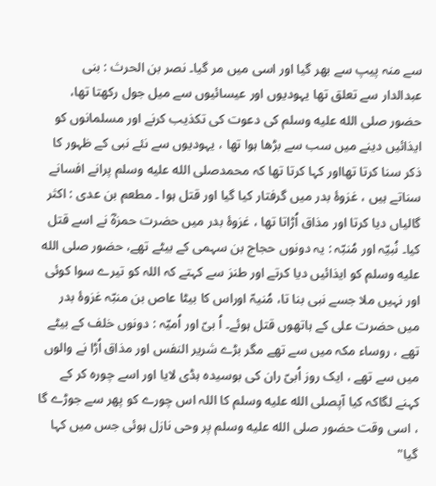سے منہ پیپ سے بھر گیا اور اسی میں مر گیا۔ نصر بن الحرث : بنی عبدالدار سے تعلق تھا یہودیوں اور عیسائیوں سے میل جول رکھتا تھا، حضور صلى الله عليه وسلم کی دعوت کی تکذیب کرنے اور مسلمانوں کو ایذائیں دینے میں سب سے بڑھا ہوا تھا ، یہودیوں سے نئے نبی کے ظہور کا ذکر سنا کرتا تھااور کہا کرتا تھا کہ محمدصلى الله عليه وسلم پرانے افسانے سناتے ہیں ، غزوۂ بدر میں گرفتار کیا گیا اور قتل ہوا ۔ مطعم بن عدی : اکثر گالیاں دیا کرتا اور مذاق اُڑاتا تھا ، غزوۂ بدر میں حضرت حمزہؓ نے اسے قتل کیا۔ نُبیّہ اور مُنبّہ : یہ دونوں حجاج بن سہمی کے بیٹے تھے، حضور صلى الله عليه وسلم کو ایذائیں دیا کرتے اور طنز سے کہتے کہ اللہ کو تیرے سوا کوئی اور نہیں ملا جسے نبی بنا تا، مُنیہّ اوراس کا بیٹا عاص بن منبّہ غزوۂ بدر میں حضرت علی کے ہاتھوں قتل ہوئے۔ اُ بیّ اور اُمیّہ : دونوں خلف کے بیٹے تھے ، روساء مکہ میں سے تھے مگر بڑے شریر النفس اور مذاق اُڑا نے والوں میں سے تھے ، ایک روز اُبیّ ران کی بوسیدہ ہڈی لایا اور اسے چورہ کر کے کہنے لگاکہ کیا آپصلى الله عليه وسلم کا اللہ اس چورے کو پھر سے جوڑے گا ، اسی وقت حضور صلى الله عليه وسلم پر وحی نازل ہوئی جس میں کہا گیا"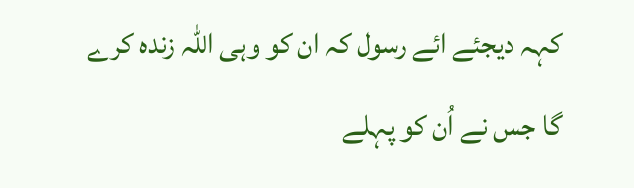کہہ دیجئے ائے رسول کہ ان کو وہی اللہ زندہ کرے گا جس نے اُن کو پہلے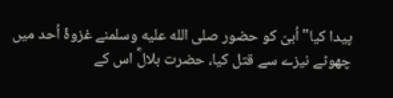پیدا کیا" اُبیّ کو حضور صلى الله عليه وسلمنے غزوۂ اُحد میں چھوٹے نیزے سے قتل کیا، حضرت بلالؓ اس کے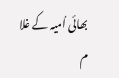بھائی اُمیہ کے غلا م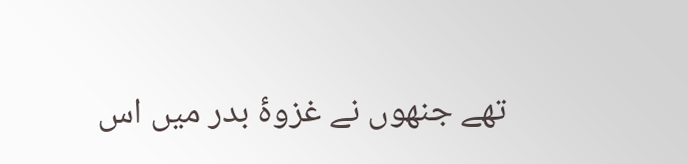تھے جنھوں نے غزوۂ بدر میں اس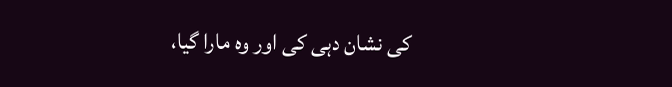کی نشان دہی کی اور وہ مارا گیا،